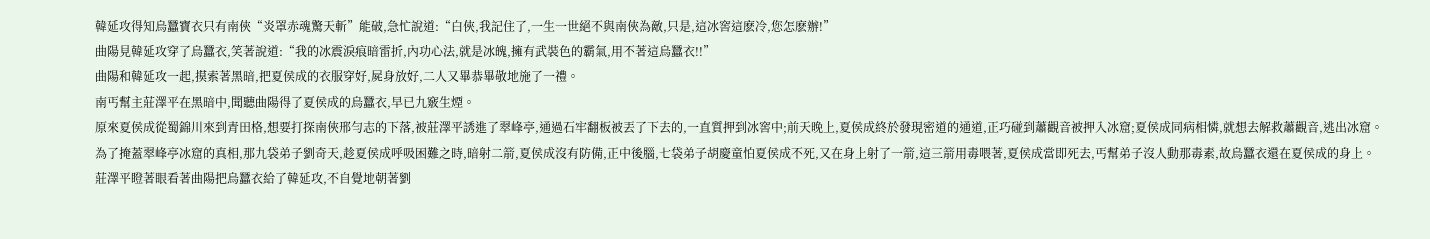韓延攻得知烏蠶寶衣只有南俠“炎罩赤魂驚天斬”能破,急忙說道:“白俠,我記住了,一生一世絕不與南俠為敵,只是,這冰窖這麽冷,您怎麽辦!”
曲陽見韓延攻穿了烏蠶衣,笑著說道:“我的冰震淚痕暗雷折,內功心法,就是冰魄,擁有武裝色的霸氣,用不著這烏蠶衣!!”
曲陽和韓延攻一起,摸索著黑暗,把夏侯成的衣服穿好,屍身放好,二人又畢恭畢敬地施了一禮。
南丐幫主莊澤平在黑暗中,聞聽曲陽得了夏侯成的烏蠶衣,早已九竅生煙。
原來夏侯成從蜀錦川來到青田格,想要打探南俠邢勻志的下落,被莊澤平誘進了翠峰亭,通過石牢翻板被丟了下去的,一直質押到冰窖中;前天晚上,夏侯成終於發現密道的通道,正巧碰到蕭觀音被押入冰窟;夏侯成同病相憐,就想去解救蕭觀音,逃出冰窟。
為了掩蓋翠峰亭冰窟的真相,那九袋弟子劉奇天,趁夏侯成呼吸困難之時,暗射二箭,夏侯成沒有防備,正中後腦,七袋弟子胡慶童怕夏侯成不死,又在身上射了一箭,這三箭用毒喂著,夏侯成當即死去,丐幫弟子沒人動那毒素,故烏蠶衣還在夏侯成的身上。
莊澤平瞪著眼看著曲陽把烏蠶衣給了韓延攻,不自覺地朝著劉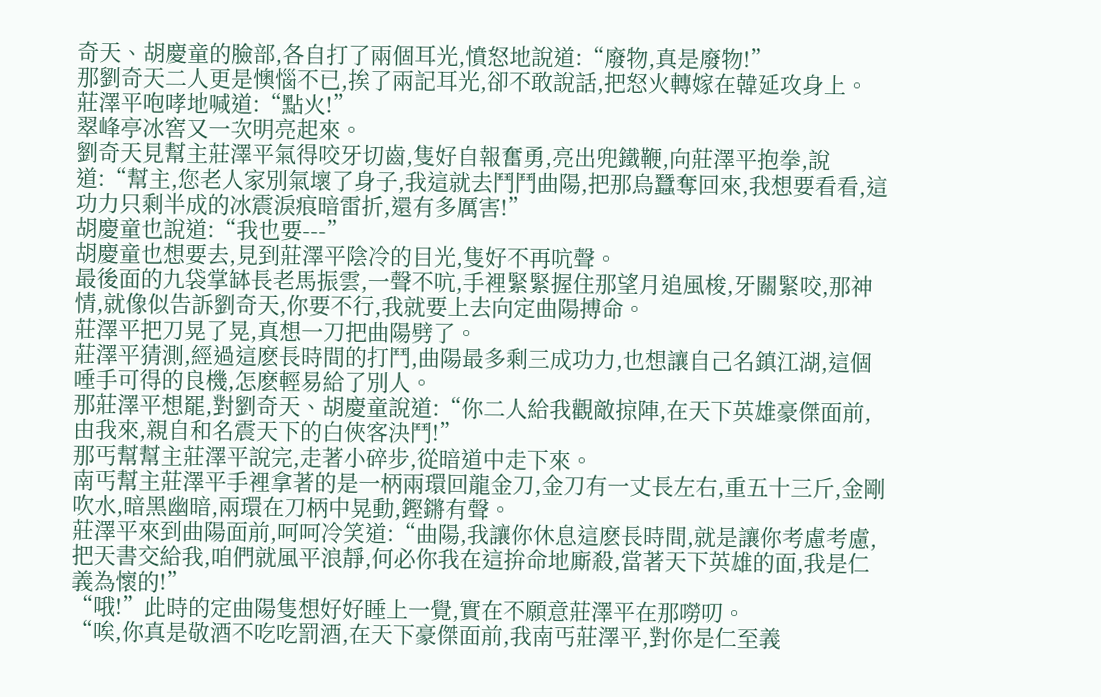奇天、胡慶童的臉部,各自打了兩個耳光,憤怒地說道:“廢物,真是廢物!”
那劉奇天二人更是懊惱不已,挨了兩記耳光,卻不敢說話,把怒火轉嫁在韓延攻身上。
莊澤平咆哮地喊道:“點火!”
翠峰亭冰窖又一次明亮起來。
劉奇天見幫主莊澤平氣得咬牙切齒,隻好自報奮勇,亮出兜鐵鞭,向莊澤平抱拳,說道:“幫主,您老人家別氣壞了身子,我這就去鬥鬥曲陽,把那烏蠶奪回來,我想要看看,這功力只剩半成的冰震淚痕暗雷折,還有多厲害!”
胡慶童也說道:“我也要---”
胡慶童也想要去,見到莊澤平陰冷的目光,隻好不再吭聲。
最後面的九袋掌缽長老馬振雲,一聲不吭,手裡緊緊握住那望月追風梭,牙關緊咬,那神情,就像似告訴劉奇天,你要不行,我就要上去向定曲陽搏命。
莊澤平把刀晃了晃,真想一刀把曲陽劈了。
莊澤平猜測,經過這麽長時間的打鬥,曲陽最多剩三成功力,也想讓自己名鎮江湖,這個唾手可得的良機,怎麽輕易給了別人。
那莊澤平想罷,對劉奇天、胡慶童說道:“你二人給我觀敵掠陣,在天下英雄豪傑面前,由我來,親自和名震天下的白俠客決鬥!”
那丐幫幫主莊澤平說完,走著小碎步,從暗道中走下來。
南丐幫主莊澤平手裡拿著的是一柄兩環回龍金刀,金刀有一丈長左右,重五十三斤,金剛吹水,暗黑幽暗,兩環在刀柄中晃動,鏗鏘有聲。
莊澤平來到曲陽面前,呵呵冷笑道:“曲陽,我讓你休息這麽長時間,就是讓你考慮考慮,把天書交給我,咱們就風平浪靜,何必你我在這拚命地廝殺,當著天下英雄的面,我是仁義為懷的!”
“哦!”此時的定曲陽隻想好好睡上一覺,實在不願意莊澤平在那嘮叨。
“唉,你真是敬酒不吃吃罰酒,在天下豪傑面前,我南丐莊澤平,對你是仁至義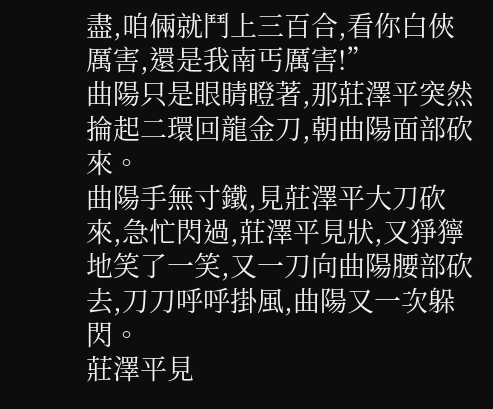盡,咱倆就鬥上三百合,看你白俠厲害,還是我南丐厲害!”
曲陽只是眼睛瞪著,那莊澤平突然掄起二環回龍金刀,朝曲陽面部砍來。
曲陽手無寸鐵,見莊澤平大刀砍來,急忙閃過,莊澤平見狀,又猙獰地笑了一笑,又一刀向曲陽腰部砍去,刀刀呼呼掛風,曲陽又一次躲閃。
莊澤平見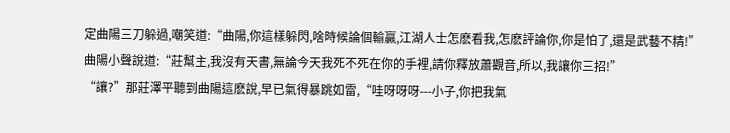定曲陽三刀躲過,嘲笑道:“曲陽,你這樣躲閃,啥時候論個輸贏,江湖人士怎麽看我,怎麽評論你,你是怕了,還是武藝不精!”
曲陽小聲說道:“莊幫主,我沒有天書,無論今天我死不死在你的手裡,請你釋放蕭觀音,所以,我讓你三招!”
“讓?”那莊澤平聽到曲陽這麽說,早已氣得暴跳如雷,“哇呀呀呀---小子,你把我氣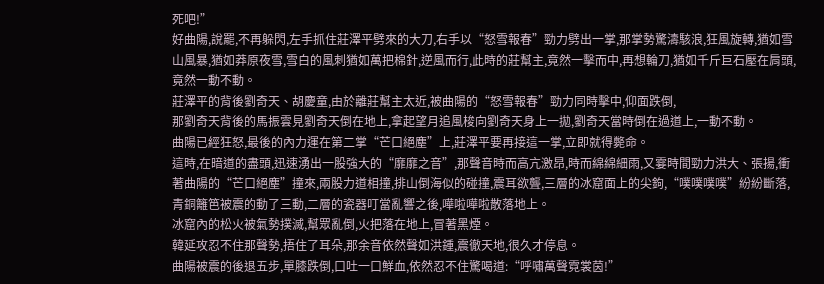死吧!”
好曲陽,說罷,不再躲閃,左手抓住莊澤平劈來的大刀,右手以“怒雪報春”勁力劈出一掌,那掌勢驚濤駭浪,狂風旋轉,猶如雪山風暴,猶如莽原夜雪,雪白的風刺猶如萬把棉針,逆風而行,此時的莊幫主,竟然一擊而中,再想輪刀,猶如千斤巨石壓在肩頭,竟然一動不動。
莊澤平的背後劉奇天、胡慶童,由於離莊幫主太近,被曲陽的“怒雪報春”勁力同時擊中,仰面跌倒,
那劉奇天背後的馬振雲見劉奇天倒在地上,拿起望月追風梭向劉奇天身上一拋,劉奇天當時倒在過道上,一動不動。
曲陽已經狂怒,最後的內力運在第二掌“芒口絕塵”上,莊澤平要再接這一掌,立即就得斃命。
這時,在暗道的盡頭,迅速湧出一股強大的“靡靡之音”,那聲音時而高亢激昂,時而綿綿細雨,又霎時間勁力洪大、張揚,衝著曲陽的“芒口絕塵”撞來,兩股力道相撞,排山倒海似的碰撞,震耳欲聾,三層的冰窟面上的尖鉤,“噗噗噗噗”紛紛斷落,青銅籬笆被震的動了三動,二層的瓷器叮當亂響之後,嘩啦嘩啦散落地上。
冰窟內的松火被氣勢撲滅,幫眾亂倒,火把落在地上,冒著黑煙。
韓延攻忍不住那聲勢,捂住了耳朵,那余音依然聲如洪鍾,震徹天地,很久才停息。
曲陽被震的後退五步,單膝跌倒,口吐一口鮮血,依然忍不住驚喝道:“呼嘯萬聲霓裳茵!”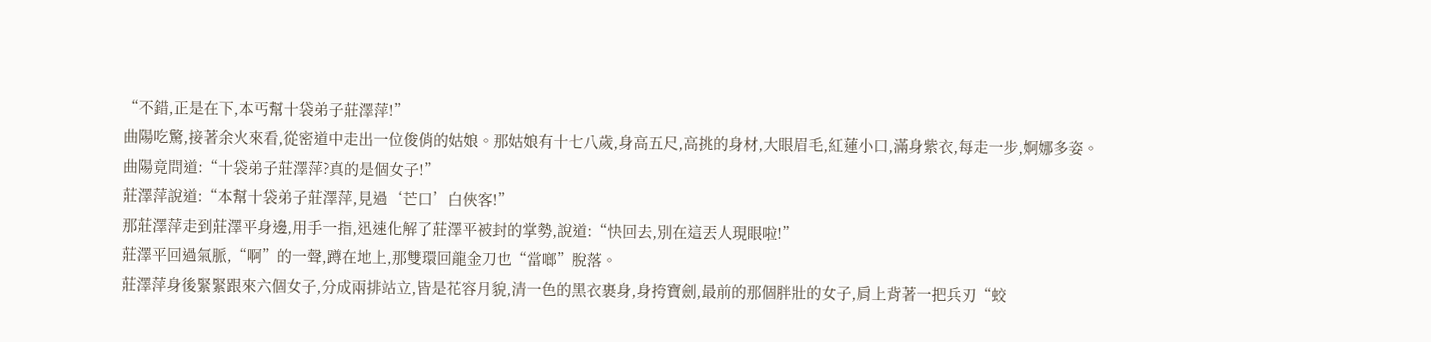“不錯,正是在下,本丐幫十袋弟子莊澤萍!”
曲陽吃驚,接著余火來看,從密道中走出一位俊俏的姑娘。那姑娘有十七八歲,身高五尺,高挑的身材,大眼眉毛,紅蓮小口,滿身紫衣,每走一步,婀娜多姿。
曲陽竟問道:“十袋弟子莊澤萍?真的是個女子!”
莊澤萍說道:“本幫十袋弟子莊澤萍,見過‘芒口’白俠客!”
那莊澤萍走到莊澤平身邊,用手一指,迅速化解了莊澤平被封的掌勢,說道:“快回去,別在這丟人現眼啦!”
莊澤平回過氣脈,“啊”的一聲,蹲在地上,那雙環回龍金刀也“當啷”脫落。
莊澤萍身後緊緊跟來六個女子,分成兩排站立,皆是花容月貌,清一色的黑衣裹身,身挎寶劍,最前的那個胖壯的女子,肩上背著一把兵刃“蛟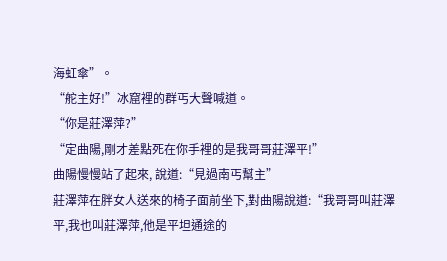海虹傘”。
“舵主好!”冰窟裡的群丐大聲喊道。
“你是莊澤萍?”
“定曲陽,剛才差點死在你手裡的是我哥哥莊澤平!”
曲陽慢慢站了起來, 說道:“見過南丐幫主”
莊澤萍在胖女人送來的椅子面前坐下,對曲陽說道:“我哥哥叫莊澤平,我也叫莊澤萍,他是平坦通途的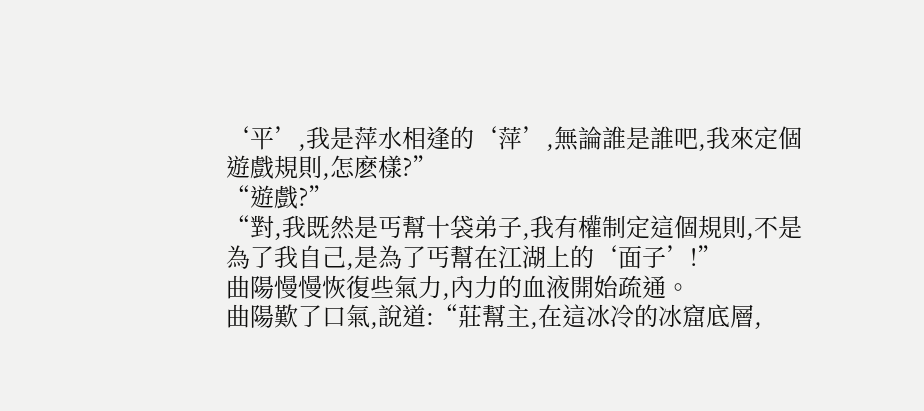‘平’,我是萍水相逢的‘萍’,無論誰是誰吧,我來定個遊戲規則,怎麽樣?”
“遊戲?”
“對,我既然是丐幫十袋弟子,我有權制定這個規則,不是為了我自己,是為了丐幫在江湖上的‘面子’!”
曲陽慢慢恢復些氣力,內力的血液開始疏通。
曲陽歎了口氣,說道:“莊幫主,在這冰冷的冰窟底層,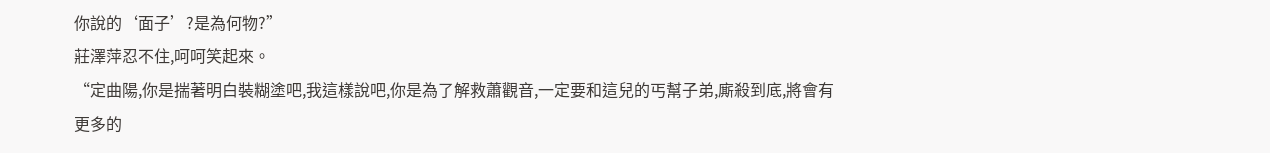你說的‘面子’?是為何物?”
莊澤萍忍不住,呵呵笑起來。
“定曲陽,你是揣著明白裝糊塗吧,我這樣說吧,你是為了解救蕭觀音,一定要和這兒的丐幫子弟,廝殺到底,將會有更多的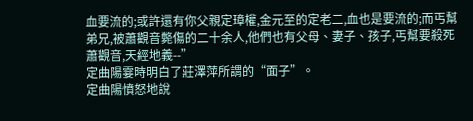血要流的;或許還有你父親定璋權,金元至的定老二,血也是要流的;而丐幫弟兄,被蕭觀音斃傷的二十余人,他們也有父母、妻子、孩子,丐幫要殺死蕭觀音,天經地義--”
定曲陽霎時明白了莊澤萍所謂的“面子”。
定曲陽憤怒地說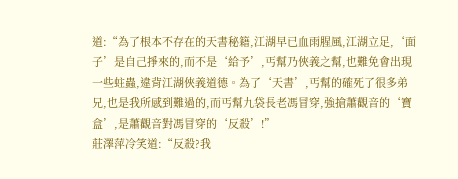道:“為了根本不存在的天書秘籍,江湖早已血雨腥風,江湖立足,‘面子’是自己掙來的,而不是‘給予’,丐幫乃俠義之幫,也難免會出現一些蛀蟲,違背江湖俠義道德。為了‘天書’,丐幫的確死了很多弟兄,也是我所感到難過的,而丐幫九袋長老馮冒穿,強搶蕭觀音的‘寶盒’,是蕭觀音對馮冒穿的‘反殺’!”
莊澤萍冷笑道:“反殺?我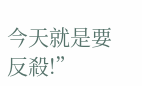今天就是要反殺!”